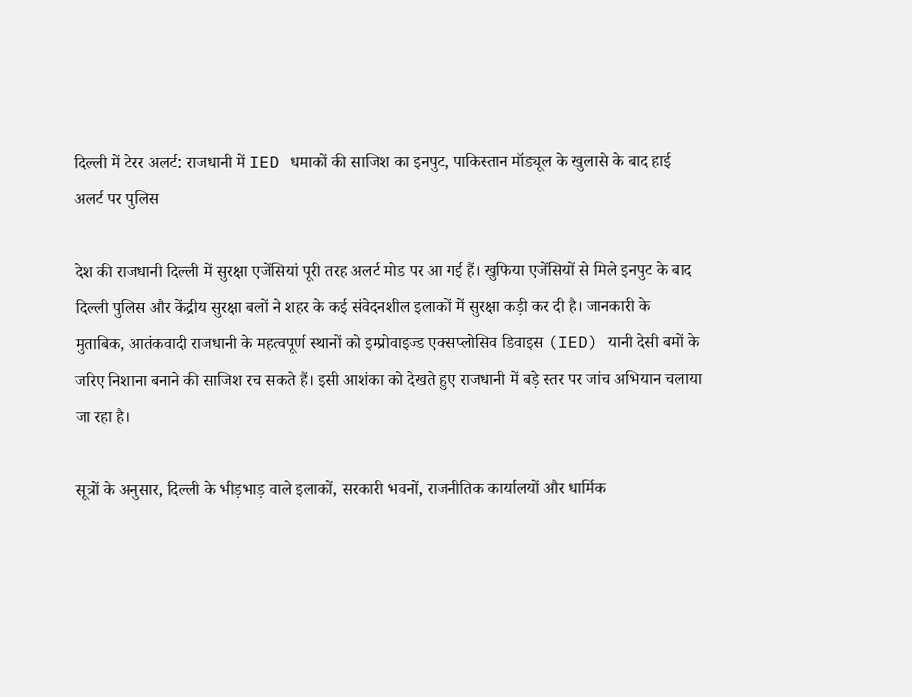दिल्ली में टेरर अलर्ट: राजधानी में IED धमाकों की साजिश का इनपुट, पाकिस्तान मॉड्यूल के खुलासे के बाद हाई अलर्ट पर पुलिस

देश की राजधानी दिल्ली में सुरक्षा एजेंसियां पूरी तरह अलर्ट मोड पर आ गई हैं। खुफिया एजेंसियों से मिले इनपुट के बाद दिल्ली पुलिस और केंद्रीय सुरक्षा बलों ने शहर के कई संवेदनशील इलाकों में सुरक्षा कड़ी कर दी है। जानकारी के मुताबिक, आतंकवादी राजधानी के महत्वपूर्ण स्थानों को इम्प्रोवाइज्ड एक्सप्लोसिव डिवाइस (IED) यानी देसी बमों के जरिए निशाना बनाने की साजिश रच सकते हैं। इसी आशंका को देखते हुए राजधानी में बड़े स्तर पर जांच अभियान चलाया जा रहा है।

सूत्रों के अनुसार, दिल्ली के भीड़भाड़ वाले इलाकों, सरकारी भवनों, राजनीतिक कार्यालयों और धार्मिक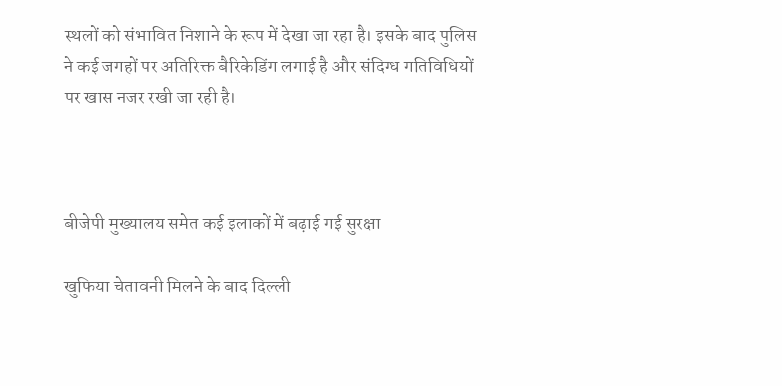स्थलों को संभावित निशाने के रूप में देखा जा रहा है। इसके बाद पुलिस ने कई जगहों पर अतिरिक्त बैरिकेडिंग लगाई है और संदिग्ध गतिविधियों पर खास नजर रखी जा रही है।



बीजेपी मुख्यालय समेत कई इलाकों में बढ़ाई गई सुरक्षा

खुफिया चेतावनी मिलने के बाद दिल्ली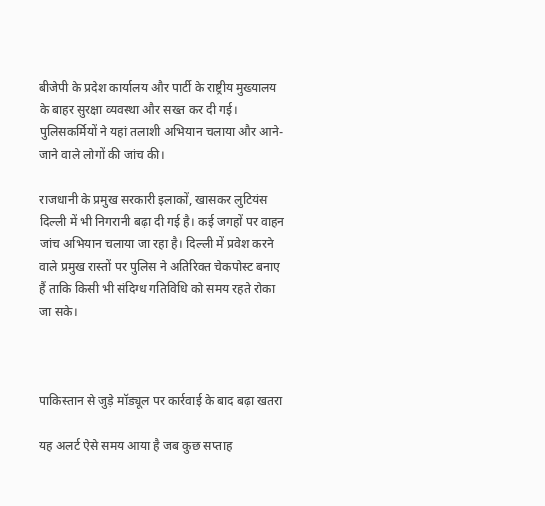बीजेपी के प्रदेश कार्यालय और पार्टी के राष्ट्रीय मुख्यालय के बाहर सुरक्षा व्यवस्था और सख्त कर दी गई। पुलिसकर्मियों ने यहां तलाशी अभियान चलाया और आने-जाने वाले लोगों की जांच की।

राजधानी के प्रमुख सरकारी इलाकों, खासकर लुटियंस दिल्ली में भी निगरानी बढ़ा दी गई है। कई जगहों पर वाहन जांच अभियान चलाया जा रहा है। दिल्ली में प्रवेश करने वाले प्रमुख रास्तों पर पुलिस ने अतिरिक्त चेकपोस्ट बनाए हैं ताकि किसी भी संदिग्ध गतिविधि को समय रहते रोका जा सके।



पाकिस्तान से जुड़े मॉड्यूल पर कार्रवाई के बाद बढ़ा खतरा

यह अलर्ट ऐसे समय आया है जब कुछ सप्ताह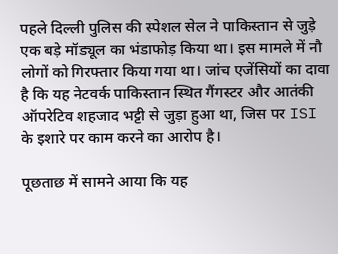पहले दिल्ली पुलिस की स्पेशल सेल ने पाकिस्तान से जुड़े एक बड़े मॉड्यूल का भंडाफोड़ किया था। इस मामले में नौ लोगों को गिरफ्तार किया गया था। जांच एजेंसियों का दावा है कि यह नेटवर्क पाकिस्तान स्थित गैंगस्टर और आतंकी ऑपरेटिव शहजाद भट्टी से जुड़ा हुआ था, जिस पर ISI के इशारे पर काम करने का आरोप है।

पूछताछ में सामने आया कि यह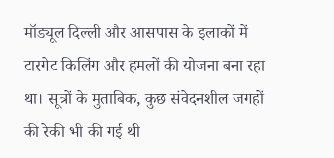मॉड्यूल दिल्ली और आसपास के इलाकों में टारगेट किलिंग और हमलों की योजना बना रहा था। सूत्रों के मुताबिक, कुछ संवेदनशील जगहों की रेकी भी की गई थी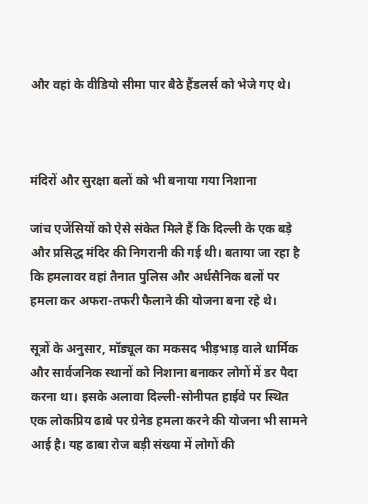और वहां के वीडियो सीमा पार बैठे हैंडलर्स को भेजे गए थे।



मंदिरों और सुरक्षा बलों को भी बनाया गया निशाना

जांच एजेंसियों को ऐसे संकेत मिले हैं कि दिल्ली के एक बड़े और प्रसिद्ध मंदिर की निगरानी की गई थी। बताया जा रहा है कि हमलावर वहां तैनात पुलिस और अर्धसैनिक बलों पर हमला कर अफरा-तफरी फैलाने की योजना बना रहे थे।

सूत्रों के अनुसार, मॉड्यूल का मकसद भीड़भाड़ वाले धार्मिक और सार्वजनिक स्थानों को निशाना बनाकर लोगों में डर पैदा करना था। इसके अलावा दिल्ली-सोनीपत हाईवे पर स्थित एक लोकप्रिय ढाबे पर ग्रेनेड हमला करने की योजना भी सामने आई है। यह ढाबा रोज बड़ी संख्या में लोगों की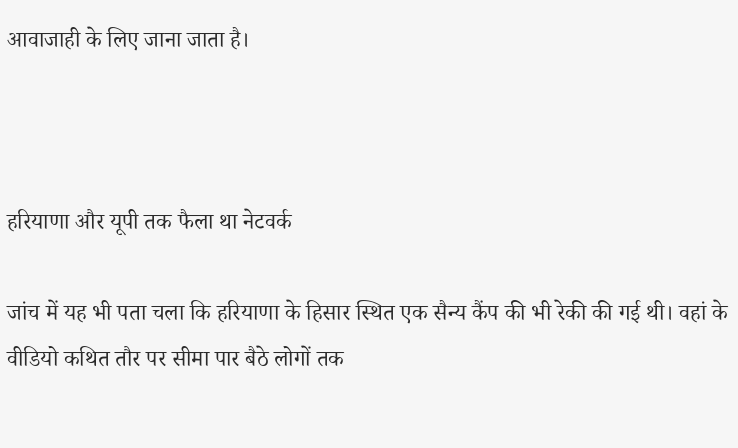आवाजाही के लिए जाना जाता है।



हरियाणा और यूपी तक फैला था नेटवर्क

जांच में यह भी पता चला कि हरियाणा के हिसार स्थित एक सैन्य कैंप की भी रेकी की गई थी। वहां के वीडियो कथित तौर पर सीमा पार बैठे लोगों तक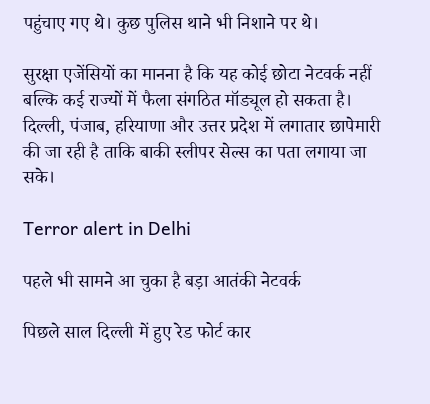पहुंचाए गए थे। कुछ पुलिस थाने भी निशाने पर थे।

सुरक्षा एजेंसियों का मानना है कि यह कोई छोटा नेटवर्क नहीं बल्कि कई राज्यों में फैला संगठित मॉड्यूल हो सकता है। दिल्ली, पंजाब, हरियाणा और उत्तर प्रदेश में लगातार छापेमारी की जा रही है ताकि बाकी स्लीपर सेल्स का पता लगाया जा सके।

Terror alert in Delhi

पहले भी सामने आ चुका है बड़ा आतंकी नेटवर्क

पिछले साल दिल्ली में हुए रेड फोर्ट कार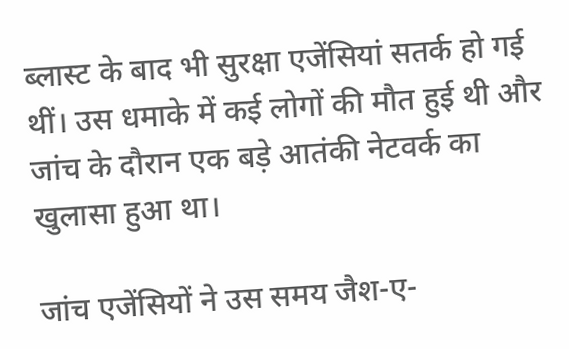ब्लास्ट के बाद भी सुरक्षा एजेंसियां सतर्क हो गई थीं। उस धमाके में कई लोगों की मौत हुई थी और जांच के दौरान एक बड़े आतंकी नेटवर्क का खुलासा हुआ था।

जांच एजेंसियों ने उस समय जैश-ए-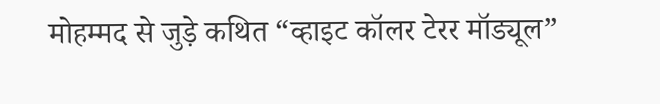मोहम्मद से जुड़े कथित “व्हाइट कॉलर टेरर मॉड्यूल”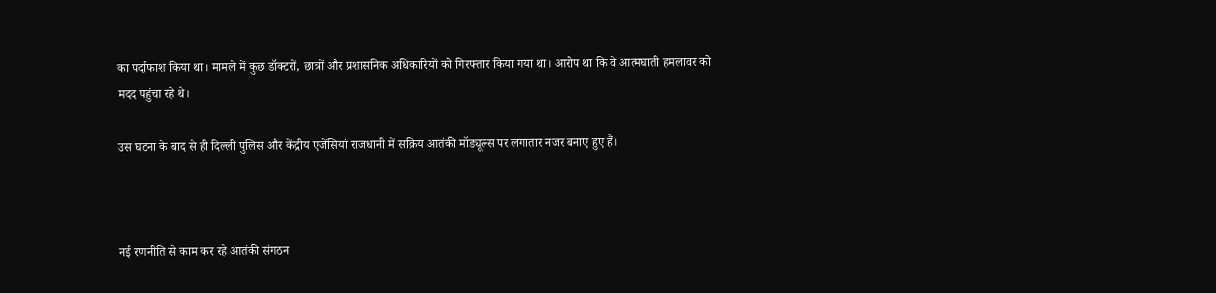का पर्दाफाश किया था। मामले में कुछ डॉक्टरों, छात्रों और प्रशासनिक अधिकारियों को गिरफ्तार किया गया था। आरोप था कि वे आत्मघाती हमलावर को मदद पहुंचा रहे थे।

उस घटना के बाद से ही दिल्ली पुलिस और केंद्रीय एजेंसियां राजधानी में सक्रिय आतंकी मॉड्यूल्स पर लगातार नजर बनाए हुए हैं।



नई रणनीति से काम कर रहे आतंकी संगठन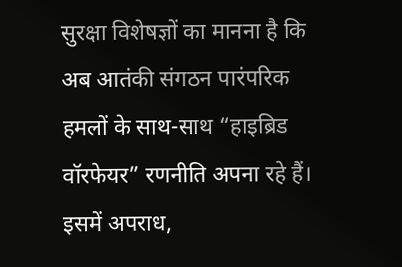सुरक्षा विशेषज्ञों का मानना है कि अब आतंकी संगठन पारंपरिक हमलों के साथ-साथ “हाइब्रिड वॉरफेयर” रणनीति अपना रहे हैं। इसमें अपराध,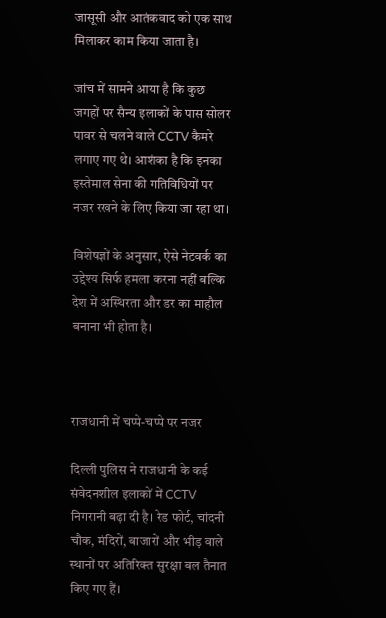जासूसी और आतंकवाद को एक साथ मिलाकर काम किया जाता है।

जांच में सामने आया है कि कुछ जगहों पर सैन्य इलाकों के पास सोलर पावर से चलने वाले CCTV कैमरे लगाए गए थे। आशंका है कि इनका इस्तेमाल सेना की गतिविधियों पर नजर रखने के लिए किया जा रहा था।

विशेषज्ञों के अनुसार, ऐसे नेटवर्क का उद्देश्य सिर्फ हमला करना नहीं बल्कि देश में अस्थिरता और डर का माहौल बनाना भी होता है।



राजधानी में चप्पे-चप्पे पर नजर

दिल्ली पुलिस ने राजधानी के कई संवेदनशील इलाकों में CCTV निगरानी बढ़ा दी है। रेड फोर्ट, चांदनी चौक, मंदिरों, बाजारों और भीड़ वाले स्थानों पर अतिरिक्त सुरक्षा बल तैनात किए गए हैं।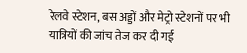रेलवे स्टेशन, बस अड्डों और मेट्रो स्टेशनों पर भी यात्रियों की जांच तेज कर दी गई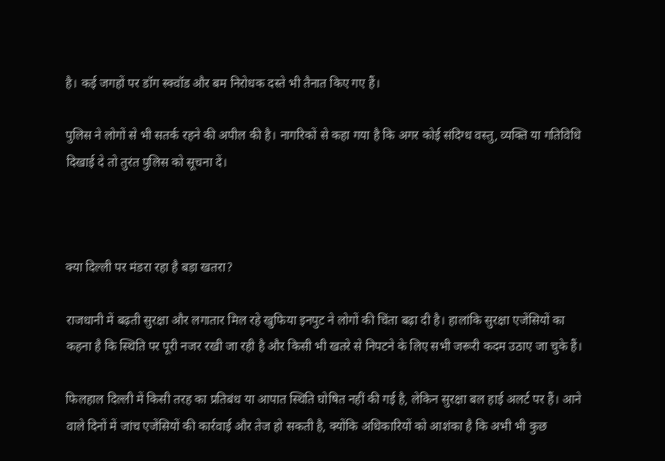है। कई जगहों पर डॉग स्क्वॉड और बम निरोधक दस्ते भी तैनात किए गए हैं।

पुलिस ने लोगों से भी सतर्क रहने की अपील की है। नागरिकों से कहा गया है कि अगर कोई संदिग्ध वस्तु, व्यक्ति या गतिविधि दिखाई दे तो तुरंत पुलिस को सूचना दें।



क्या दिल्ली पर मंडरा रहा है बड़ा खतरा?

राजधानी में बढ़ती सुरक्षा और लगातार मिल रहे खुफिया इनपुट ने लोगों की चिंता बढ़ा दी है। हालांकि सुरक्षा एजेंसियों का कहना है कि स्थिति पर पूरी नजर रखी जा रही है और किसी भी खतरे से निपटने के लिए सभी जरूरी कदम उठाए जा चुके हैं।

फिलहाल दिल्ली में किसी तरह का प्रतिबंध या आपात स्थिति घोषित नहीं की गई है, लेकिन सुरक्षा बल हाई अलर्ट पर हैं। आने वाले दिनों में जांच एजेंसियों की कार्रवाई और तेज हो सकती है, क्योंकि अधिकारियों को आशंका है कि अभी भी कुछ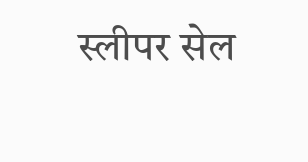स्लीपर सेल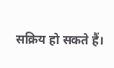सक्रिय हो सकते हैं।